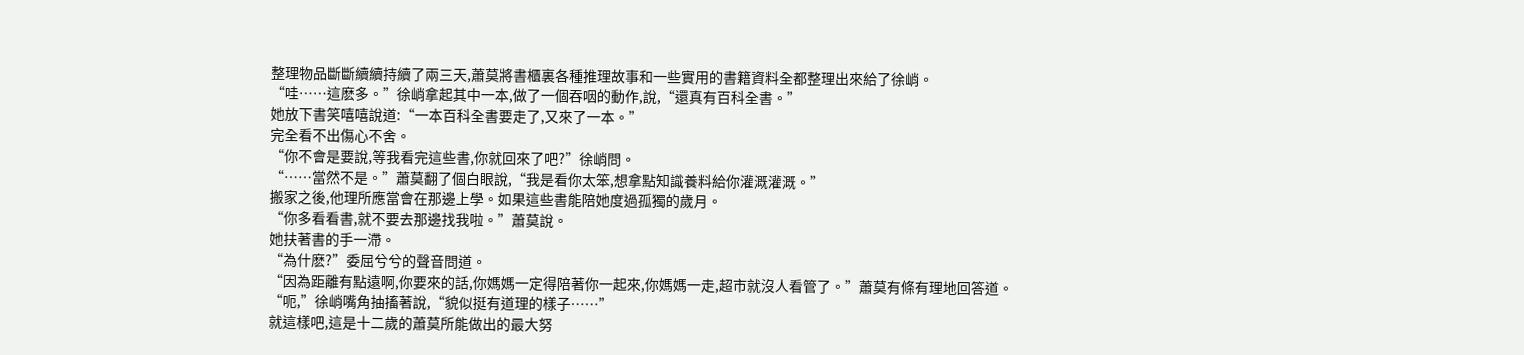整理物品斷斷續續持續了兩三天,蕭莫將書櫃裏各種推理故事和一些實用的書籍資料全都整理出來給了徐峭。
“哇……這麽多。”徐峭拿起其中一本,做了一個吞咽的動作,說,“還真有百科全書。”
她放下書笑嘻嘻說道:“一本百科全書要走了,又來了一本。”
完全看不出傷心不舍。
“你不會是要說,等我看完這些書,你就回來了吧?”徐峭問。
“……當然不是。”蕭莫翻了個白眼說,“我是看你太笨,想拿點知識養料給你灌溉灌溉。”
搬家之後,他理所應當會在那邊上學。如果這些書能陪她度過孤獨的歲月。
“你多看看書,就不要去那邊找我啦。”蕭莫說。
她扶著書的手一滯。
“為什麽?”委屈兮兮的聲音問道。
“因為距離有點遠啊,你要來的話,你媽媽一定得陪著你一起來,你媽媽一走,超市就沒人看管了。”蕭莫有條有理地回答道。
“呃,”徐峭嘴角抽搐著說,“貌似挺有道理的樣子……”
就這樣吧,這是十二歲的蕭莫所能做出的最大努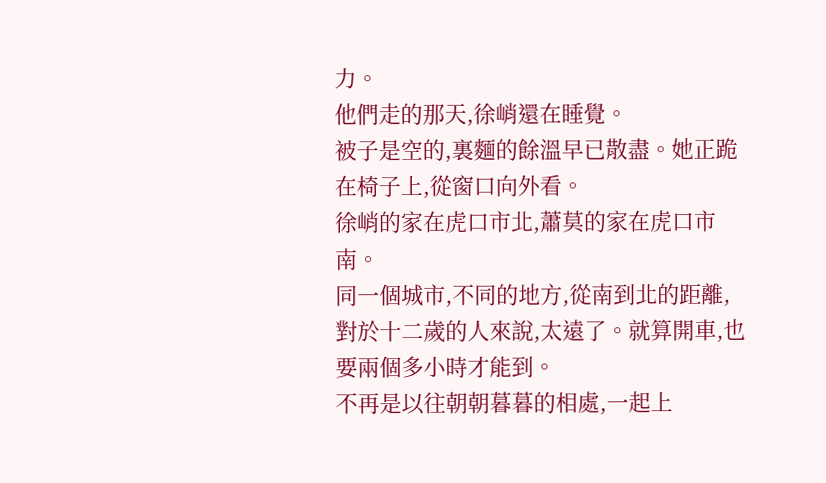力。
他們走的那天,徐峭還在睡覺。
被子是空的,裏麵的餘溫早已散盡。她正跪在椅子上,從窗口向外看。
徐峭的家在虎口市北,蕭莫的家在虎口市南。
同一個城市,不同的地方,從南到北的距離,對於十二歲的人來說,太遠了。就算開車,也要兩個多小時才能到。
不再是以往朝朝暮暮的相處,一起上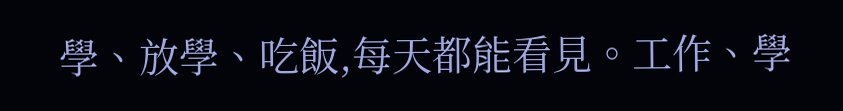學、放學、吃飯,每天都能看見。工作、學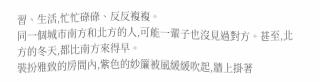習、生活,忙忙碌碌、反反複複。
同一個城市南方和北方的人,可能一輩子也沒見過對方。甚至,北方的冬天,都比南方來得早。
裝扮雅致的房間內,紫色的紗簾被風緩緩吹起,牆上掛著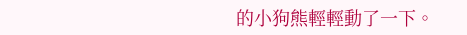的小狗熊輕輕動了一下。